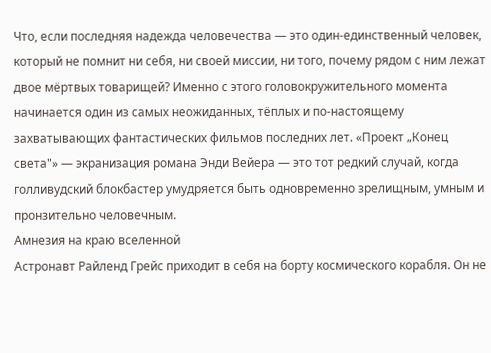Что, если последняя надежда человечества — это один-единственный человек, который не помнит ни себя, ни своей миссии, ни того, почему рядом с ним лежат двое мёртвых товарищей? Именно с этого головокружительного момента начинается один из самых неожиданных, тёплых и по-настоящему захватывающих фантастических фильмов последних лет. «Проект „Конец света"» — экранизация романа Энди Вейера — это тот редкий случай, когда голливудский блокбастер умудряется быть одновременно зрелищным, умным и пронзительно человечным.
Амнезия на краю вселенной
Астронавт Райленд Грейс приходит в себя на борту космического корабля. Он не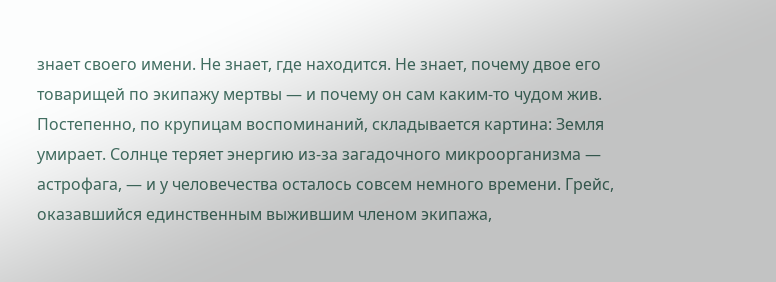знает своего имени. Не знает, где находится. Не знает, почему двое его товарищей по экипажу мертвы — и почему он сам каким-то чудом жив.
Постепенно, по крупицам воспоминаний, складывается картина: Земля умирает. Солнце теряет энергию из-за загадочного микроорганизма — астрофага, — и у человечества осталось совсем немного времени. Грейс, оказавшийся единственным выжившим членом экипажа,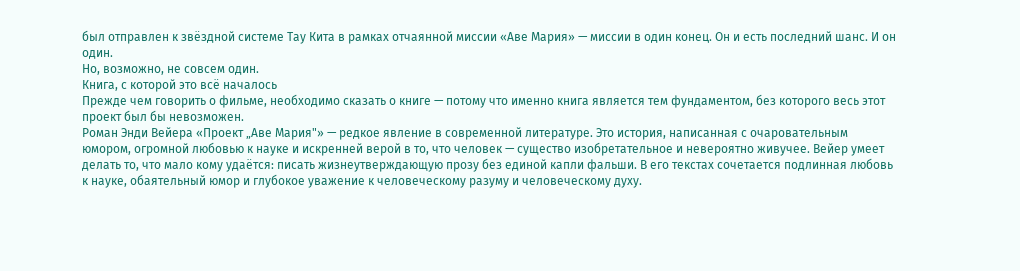был отправлен к звёздной системе Тау Кита в рамках отчаянной миссии «Аве Мария» — миссии в один конец. Он и есть последний шанс. И он один.
Но, возможно, не совсем один.
Книга, с которой это всё началось
Прежде чем говорить о фильме, необходимо сказать о книге — потому что именно книга является тем фундаментом, без которого весь этот проект был бы невозможен.
Роман Энди Вейера «Проект „Аве Мария"» — редкое явление в современной литературе. Это история, написанная с очаровательным юмором, огромной любовью к науке и искренней верой в то, что человек — существо изобретательное и невероятно живучее. Вейер умеет делать то, что мало кому удаётся: писать жизнеутверждающую прозу без единой капли фальши. В его текстах сочетается подлинная любовь к науке, обаятельный юмор и глубокое уважение к человеческому разуму и человеческому духу.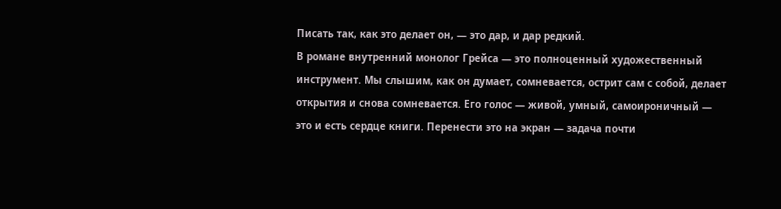Писать так, как это делает он, — это дар, и дар редкий.
В романе внутренний монолог Грейса — это полноценный художественный инструмент. Мы слышим, как он думает, сомневается, острит сам с собой, делает открытия и снова сомневается. Его голос — живой, умный, самоироничный — это и есть сердце книги. Перенести это на экран — задача почти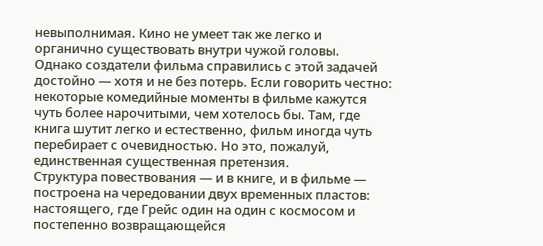невыполнимая. Кино не умеет так же легко и органично существовать внутри чужой головы.
Однако создатели фильма справились с этой задачей достойно — хотя и не без потерь. Если говорить честно: некоторые комедийные моменты в фильме кажутся чуть более нарочитыми, чем хотелось бы. Там, где книга шутит легко и естественно, фильм иногда чуть перебирает с очевидностью. Но это, пожалуй, единственная существенная претензия.
Структура повествования — и в книге, и в фильме — построена на чередовании двух временных пластов: настоящего, где Грейс один на один с космосом и постепенно возвращающейся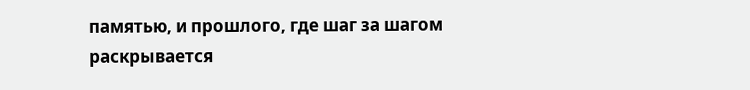памятью, и прошлого, где шаг за шагом раскрывается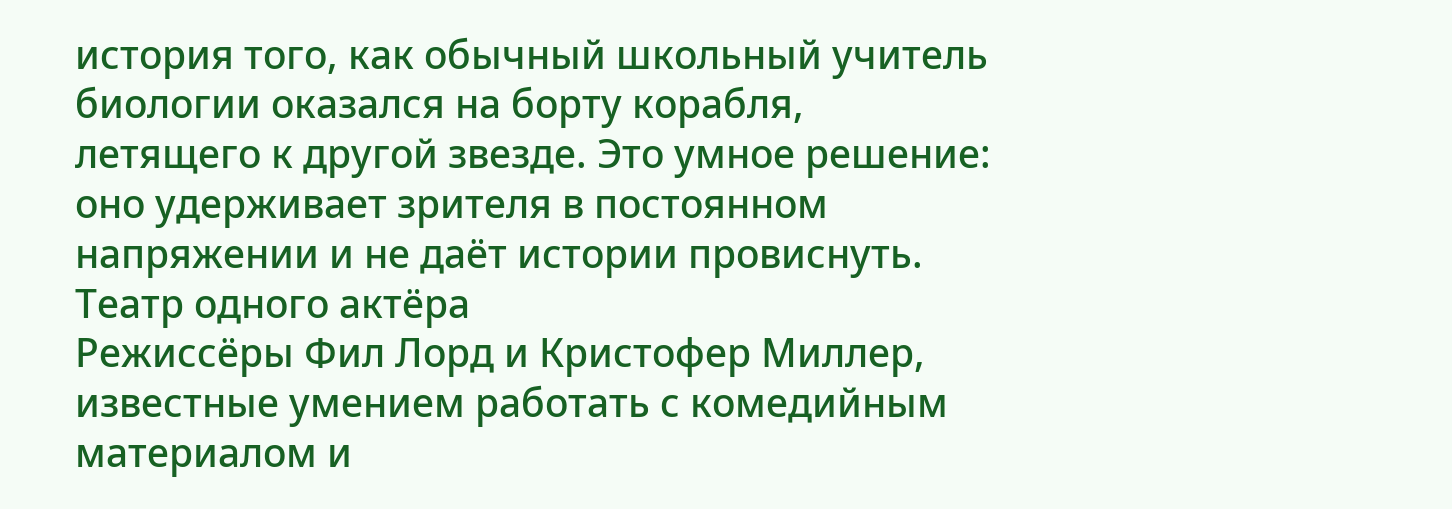история того, как обычный школьный учитель биологии оказался на борту корабля, летящего к другой звезде. Это умное решение: оно удерживает зрителя в постоянном напряжении и не даёт истории провиснуть.
Театр одного актёра
Режиссёры Фил Лорд и Кристофер Миллер, известные умением работать с комедийным материалом и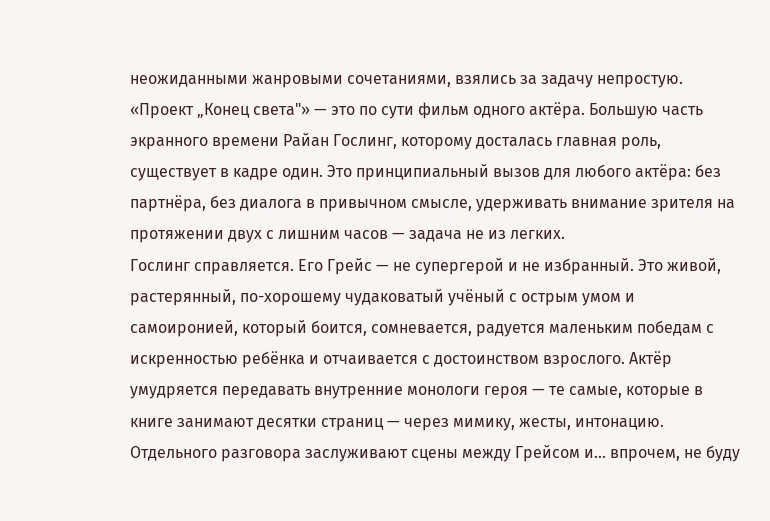неожиданными жанровыми сочетаниями, взялись за задачу непростую. «Проект „Конец света"» — это по сути фильм одного актёра. Большую часть экранного времени Райан Гослинг, которому досталась главная роль, существует в кадре один. Это принципиальный вызов для любого актёра: без партнёра, без диалога в привычном смысле, удерживать внимание зрителя на протяжении двух с лишним часов — задача не из легких.
Гослинг справляется. Его Грейс — не супергерой и не избранный. Это живой, растерянный, по-хорошему чудаковатый учёный с острым умом и самоиронией, который боится, сомневается, радуется маленьким победам с искренностью ребёнка и отчаивается с достоинством взрослого. Актёр умудряется передавать внутренние монологи героя — те самые, которые в книге занимают десятки страниц — через мимику, жесты, интонацию.
Отдельного разговора заслуживают сцены между Грейсом и... впрочем, не буду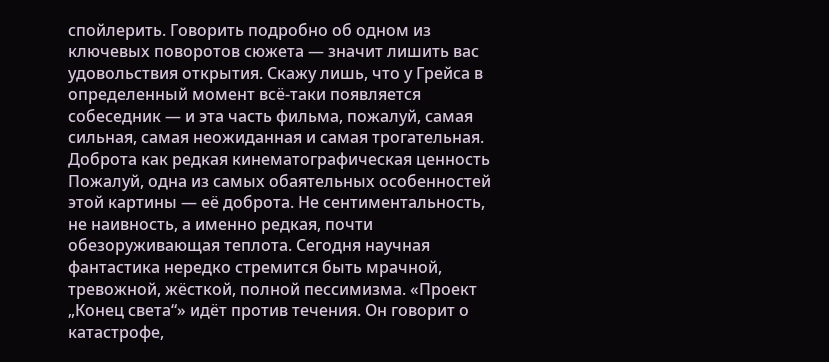спойлерить. Говорить подробно об одном из ключевых поворотов сюжета — значит лишить вас удовольствия открытия. Скажу лишь, что у Грейса в определенный момент всё-таки появляется собеседник — и эта часть фильма, пожалуй, самая сильная, самая неожиданная и самая трогательная.
Доброта как редкая кинематографическая ценность
Пожалуй, одна из самых обаятельных особенностей этой картины — её доброта. Не сентиментальность, не наивность, а именно редкая, почти обезоруживающая теплота. Сегодня научная фантастика нередко стремится быть мрачной, тревожной, жёсткой, полной пессимизма. «Проект „Конец света“» идёт против течения. Он говорит о катастрофе,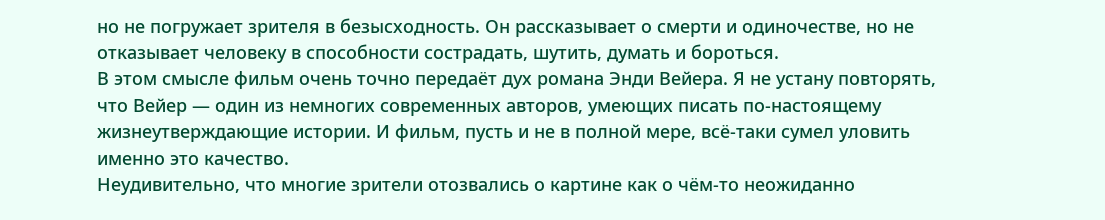но не погружает зрителя в безысходность. Он рассказывает о смерти и одиночестве, но не отказывает человеку в способности сострадать, шутить, думать и бороться.
В этом смысле фильм очень точно передаёт дух романа Энди Вейера. Я не устану повторять, что Вейер — один из немногих современных авторов, умеющих писать по-настоящему жизнеутверждающие истории. И фильм, пусть и не в полной мере, всё-таки сумел уловить именно это качество.
Неудивительно, что многие зрители отозвались о картине как о чём-то неожиданно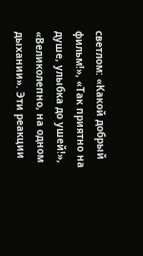светлом: «Какой добрый фильм!», «Так приятно на душе, улыбка до ушей!», «Великолепно, на одном дыхании». Эти реакции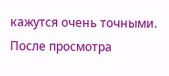кажутся очень точными. После просмотра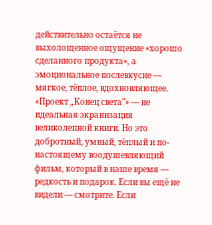действительно остаётся не выхолощенное ощущение «хорошо сделанного продукта», а эмоциональное послевкусие — мягкое, тёплое, вдохновляющее.
«Проект „Конец света"» — не идеальная экранизация великолепной книги. Но это добротный, умный, тёплый и по-настоящему воодушевляющий фильм, который в наше время — редкость и подарок. Если вы ещё не видели — смотрите. Если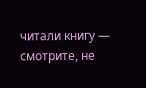читали книгу — смотрите, не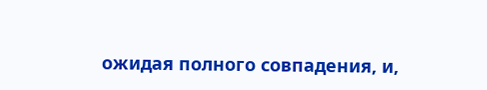ожидая полного совпадения, и,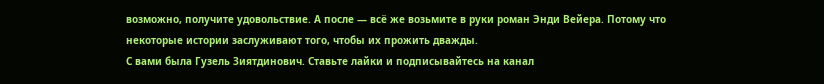возможно, получите удовольствие. А после — всё же возьмите в руки роман Энди Вейера. Потому что некоторые истории заслуживают того, чтобы их прожить дважды.
С вами была Гузель Зиятдинович. Ставьте лайки и подписывайтесь на канал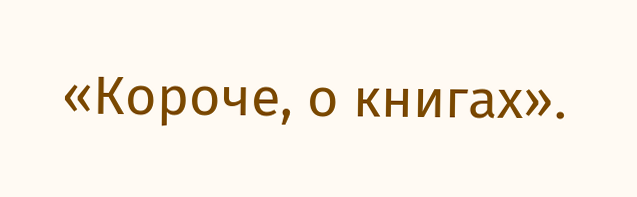«Короче, о книгах».